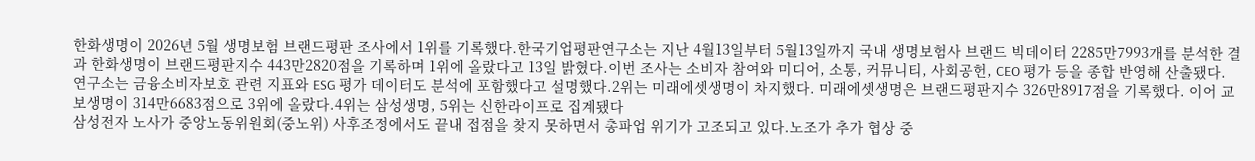한화생명이 2026년 5월 생명보험 브랜드평판 조사에서 1위를 기록했다.한국기업평판연구소는 지난 4월13일부터 5월13일까지 국내 생명보험사 브랜드 빅데이터 2285만7993개를 분석한 결과 한화생명이 브랜드평판지수 443만2820점을 기록하며 1위에 올랐다고 13일 밝혔다.이번 조사는 소비자 참여와 미디어, 소통, 커뮤니티, 사회공헌, CEO 평가 등을 종합 반영해 산출됐다. 연구소는 금융소비자보호 관련 지표와 ESG 평가 데이터도 분석에 포함했다고 설명했다.2위는 미래에셋생명이 차지했다. 미래에셋생명은 브랜드평판지수 326만8917점을 기록했다. 이어 교보생명이 314만6683점으로 3위에 올랐다.4위는 삼성생명, 5위는 신한라이프로 집계됐다
삼성전자 노사가 중앙노동위원회(중노위) 사후조정에서도 끝내 접점을 찾지 못하면서 총파업 위기가 고조되고 있다.노조가 추가 협상 중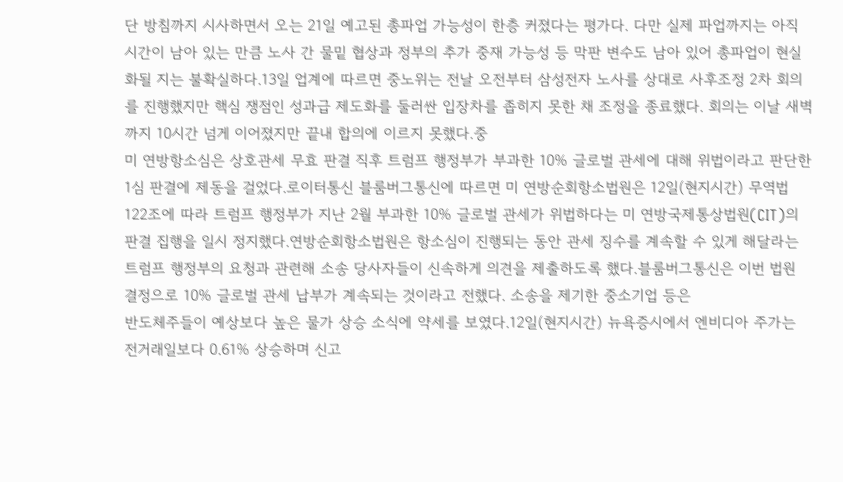단 방침까지 시사하면서 오는 21일 예고된 총파업 가능성이 한층 커졌다는 평가다. 다만 실제 파업까지는 아직 시간이 남아 있는 만큼 노사 간 물밑 협상과 정부의 추가 중재 가능성 등 막판 변수도 남아 있어 총파업이 현실화될 지는 불확실하다.13일 업계에 따르면 중노위는 전날 오전부터 삼성전자 노사를 상대로 사후조정 2차 회의를 진행했지만 핵심 쟁점인 성과급 제도화를 둘러싼 입장차를 좁히지 못한 채 조정을 종료했다. 회의는 이날 새벽까지 10시간 넘게 이어졌지만 끝내 합의에 이르지 못했다.중
미 연방항소심은 상호관세 무효 판결 직후 트럼프 행정부가 부과한 10% 글로벌 관세에 대해 위법이라고 판단한 1심 판결에 제동을 걸었다.로이터통신 블룸버그통신에 따르면 미 연방순회항소법원은 12일(현지시간) 무역법 122조에 따라 트럼프 행정부가 지난 2월 부과한 10% 글로벌 관세가 위법하다는 미 연방국제통상법원(CIT)의 판결 집행을 일시 정지했다.연방순회항소법원은 항소심이 진행되는 동안 관세 징수를 계속할 수 있게 해달라는 트럼프 행정부의 요청과 관련해 소송 당사자들이 신속하게 의견을 제출하도록 했다.블룸버그통신은 이번 법원 결정으로 10% 글로벌 관세 납부가 계속되는 것이라고 전했다. 소송을 제기한 중소기업 등은
반도체주들이 예상보다 높은 물가 상승 소식에 약세를 보였다.12일(현지시간) 뉴욕증시에서 엔비디아 주가는 전거래일보다 0.61% 상승하며 신고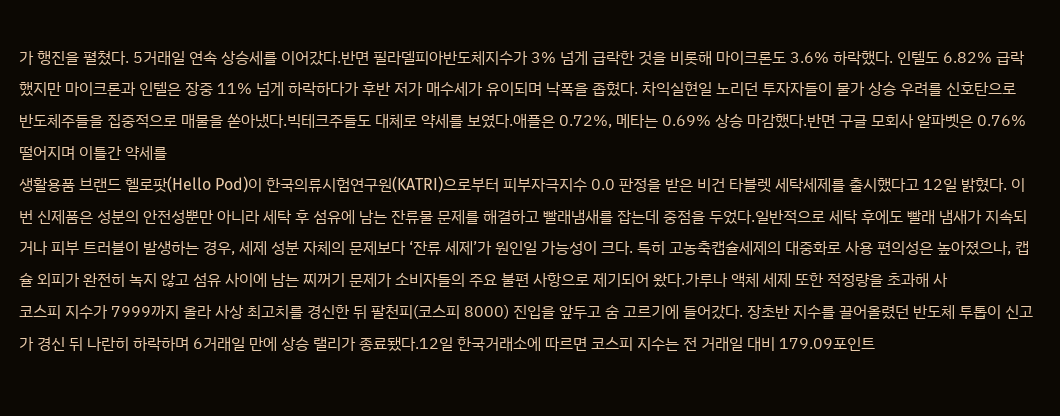가 행진을 펼쳤다. 5거래일 연속 상승세를 이어갔다.반면 필라델피아반도체지수가 3% 넘게 급락한 것을 비롯해 마이크론도 3.6% 하락했다. 인텔도 6.82% 급락했지만 마이크론과 인텔은 장중 11% 넘게 하락하다가 후반 저가 매수세가 유이되며 낙폭을 좁혔다. 차익실현일 노리던 투자자들이 물가 상승 우려를 신호탄으로 반도체주들을 집중적으로 매물을 쏟아냈다.빅테크주들도 대체로 약세를 보였다.애플은 0.72%, 메타는 0.69% 상승 마감했다.반면 구글 모회사 알파벳은 0.76% 떨어지며 이틀간 약세를
생활용품 브랜드 헬로팟(Hello Pod)이 한국의류시험연구원(KATRI)으로부터 피부자극지수 0.0 판정을 받은 비건 타블렛 세탁세제를 출시했다고 12일 밝혔다. 이번 신제품은 성분의 안전성뿐만 아니라 세탁 후 섬유에 남는 잔류물 문제를 해결하고 빨래냄새를 잡는데 중점을 두었다.일반적으로 세탁 후에도 빨래 냄새가 지속되거나 피부 트러블이 발생하는 경우, 세제 성분 자체의 문제보다 ‘잔류 세제’가 원인일 가능성이 크다. 특히 고농축캡슐세제의 대중화로 사용 편의성은 높아졌으나, 캡슐 외피가 완전히 녹지 않고 섬유 사이에 남는 찌꺼기 문제가 소비자들의 주요 불편 사항으로 제기되어 왔다.가루나 액체 세제 또한 적정량을 초과해 사
코스피 지수가 7999까지 올라 사상 최고치를 경신한 뒤 팔천피(코스피 8000) 진입을 앞두고 숨 고르기에 들어갔다. 장초반 지수를 끌어올렸던 반도체 투톱이 신고가 경신 뒤 나란히 하락하며 6거래일 만에 상승 랠리가 종료됐다.12일 한국거래소에 따르면 코스피 지수는 전 거래일 대비 179.09포인트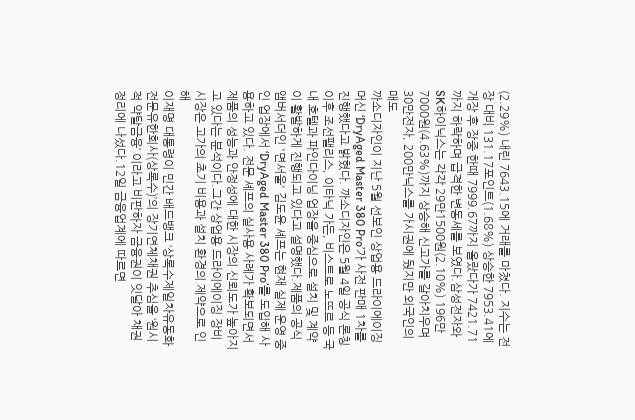(2.29%) 내린 7643.15에 거래를 마쳤다. 지수는 전장 대비 131.17포인트(1.68%) 상승한 7953.41에 개장 후 장중 한때 7999.67까지 올랐다가 7421.71까지 하락하며 급격한 변동세를 보였다.삼성전자와 SK하이닉스는 각각 29만1500원(2.10%) 196만7000원(4.63%)까지 상승해 신고가를 갈아치우며 30만전자, 200만닉스를 가시권에 뒀지만 외국인의 매도
까소디자인이 지난 5월 선보인 상업용 드라이에이징 머신 ‘DryAged Master 380 Pro’가 사전 판매 1차를 진행했다고 밝혔다. 까소디자인은 5월 4일 공식 론칭 이후 조선팰리스, 이타닉 가든, 비스트로 노뜨르 등 국내 호텔과 파인다이닝 업장을 중심으로 설치 및 계약이 활발하게 진행되고 있다고 설명했다.제품의 공식 앰버서더인 '면서울' 김도윤 셰프는 현재 실제 운영 중인 업장에서 ‘DryAged Master 380 Pro’를 도입해 사용하고 있다. 전문 셰프의 실사용 사례가 확보되면서 제품의 성능과 안정성에 대한 시장의 신뢰도가 높아지고 있다는 분석이다.그간 상업용 드라이에이징 장비 시장은 고가의 초기 비용과 설치 환경의 제약으로 인해
이재명 대통령이 민간 배드뱅크 ‘상록수제일차유동화전문유한회사(상록수)’의 장기연체채권 추심을 ‘원시적 약탈금융’ 이라고 비판하자 금융권이 잇달아 채권 정리에 나섰다.12일 금융업계에 따르면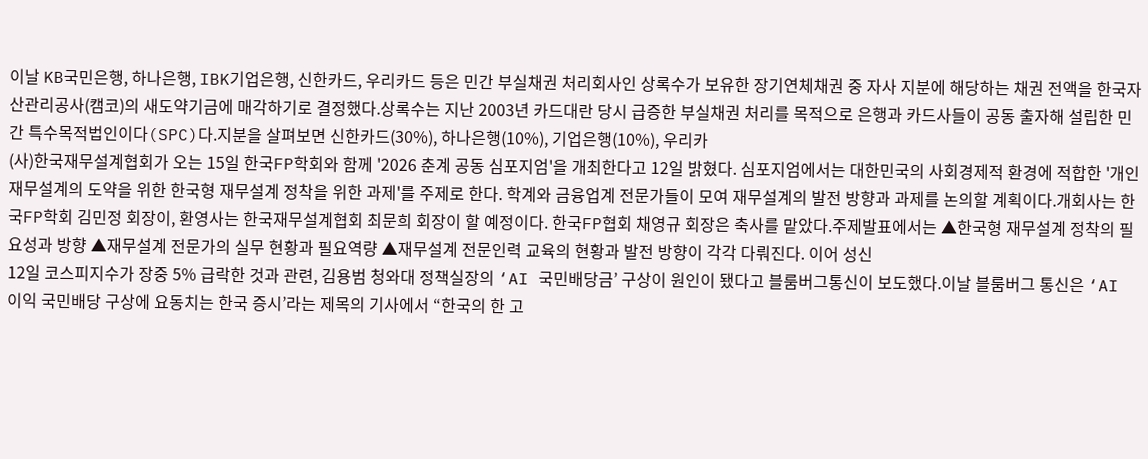이날 KB국민은행, 하나은행, IBK기업은행, 신한카드, 우리카드 등은 민간 부실채권 처리회사인 상록수가 보유한 장기연체채권 중 자사 지분에 해당하는 채권 전액을 한국자산관리공사(캠코)의 새도약기금에 매각하기로 결정했다.상록수는 지난 2003년 카드대란 당시 급증한 부실채권 처리를 목적으로 은행과 카드사들이 공동 출자해 설립한 민간 특수목적법인이다(SPC)다.지분을 살펴보면 신한카드(30%), 하나은행(10%), 기업은행(10%), 우리카
(사)한국재무설계협회가 오는 15일 한국FP학회와 함께 '2026 춘계 공동 심포지엄'을 개최한다고 12일 밝혔다. 심포지엄에서는 대한민국의 사회경제적 환경에 적합한 '개인재무설계의 도약을 위한 한국형 재무설계 정착을 위한 과제'를 주제로 한다. 학계와 금융업계 전문가들이 모여 재무설계의 발전 방향과 과제를 논의할 계획이다.개회사는 한국FP학회 김민정 회장이, 환영사는 한국재무설계협회 최문희 회장이 할 예정이다. 한국FP협회 채영규 회장은 축사를 맡았다.주제발표에서는 ▲한국형 재무설계 정착의 필요성과 방향 ▲재무설계 전문가의 실무 현황과 필요역량 ▲재무설계 전문인력 교육의 현황과 발전 방향이 각각 다뤄진다. 이어 성신
12일 코스피지수가 장중 5% 급락한 것과 관련, 김용범 청와대 정책실장의 ‘AI 국민배당금’ 구상이 원인이 됐다고 블룸버그통신이 보도했다.이날 블룸버그 통신은 ‘AI 이익 국민배당 구상에 요동치는 한국 증시’라는 제목의 기사에서 “한국의 한 고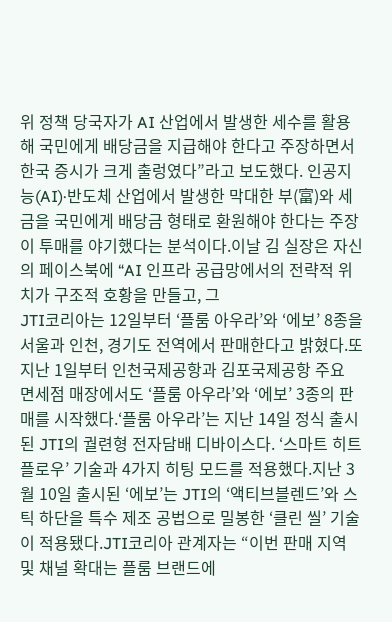위 정책 당국자가 AI 산업에서 발생한 세수를 활용해 국민에게 배당금을 지급해야 한다고 주장하면서 한국 증시가 크게 출렁였다”라고 보도했다. 인공지능(AI)·반도체 산업에서 발생한 막대한 부(富)와 세금을 국민에게 배당금 형태로 환원해야 한다는 주장이 투매를 야기했다는 분석이다.이날 김 실장은 자신의 페이스북에 “AI 인프라 공급망에서의 전략적 위치가 구조적 호황을 만들고, 그
JTI코리아는 12일부터 ‘플룸 아우라’와 ‘에보’ 8종을 서울과 인천, 경기도 전역에서 판매한다고 밝혔다.또 지난 1일부터 인천국제공항과 김포국제공항 주요 면세점 매장에서도 ‘플룸 아우라’와 ‘에보’ 3종의 판매를 시작했다.‘플룸 아우라’는 지난 14일 정식 출시된 JTI의 궐련형 전자담배 디바이스다. ‘스마트 히트플로우’ 기술과 4가지 히팅 모드를 적용했다.지난 3월 10일 출시된 ‘에보’는 JTI의 ‘액티브블렌드’와 스틱 하단을 특수 제조 공법으로 밀봉한 ‘클린 씰’ 기술이 적용됐다.JTI코리아 관계자는 “이번 판매 지역 및 채널 확대는 플룸 브랜드에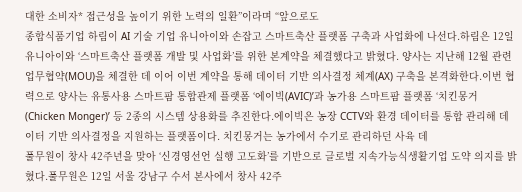대한 소비자* 접근성을 높이기 위한 노력의 일환”이라며 “앞으로도
종합식품기업 하림이 AI 기술 기업 유니아이와 손잡고 스마트축산 플랫폼 구축과 사업화에 나선다.하림은 12일 유니아이와 ‘스마트축산 플랫폼 개발 및 사업화’를 위한 본계약을 체결했다고 밝혔다. 양사는 지난해 12월 관련 업무협약(MOU)을 체결한 데 이어 이번 계약을 통해 데이터 기반 의사결정 체계(AX) 구축을 본격화한다.이번 협력으로 양사는 유통사용 스마트팜 통합관제 플랫폼 ‘에이빅(AVIC)’과 농가용 스마트팜 플랫폼 ‘치킨몽거(Chicken Monger)’ 등 2종의 시스템 상용화를 추진한다.에이빅은 농장 CCTV와 환경 데이터를 통합 관리해 데이터 기반 의사결정을 지원하는 플랫폼이다. 치킨몽거는 농가에서 수기로 관리하던 사육 데
풀무원이 창사 42주년을 맞아 ‘신경영선언 실행 고도화’를 기반으로 글로벌 지속가능식생활기업 도약 의지를 밝혔다.풀무원은 12일 서울 강남구 수서 본사에서 창사 42주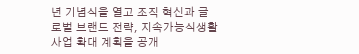년 기념식을 열고 조직 혁신과 글로벌 브랜드 전략, 지속가능식생활 사업 확대 계획을 공개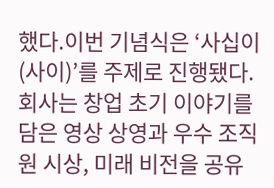했다.이번 기념식은 ‘사십이(사이)’를 주제로 진행됐다. 회사는 창업 초기 이야기를 담은 영상 상영과 우수 조직원 시상, 미래 비전을 공유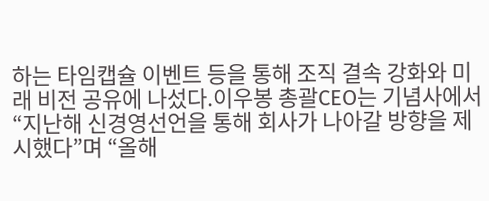하는 타임캡슐 이벤트 등을 통해 조직 결속 강화와 미래 비전 공유에 나섰다.이우봉 총괄CEO는 기념사에서 “지난해 신경영선언을 통해 회사가 나아갈 방향을 제시했다”며 “올해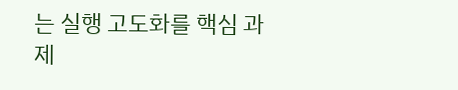는 실행 고도화를 핵심 과제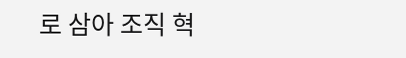로 삼아 조직 혁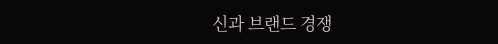신과 브랜드 경쟁